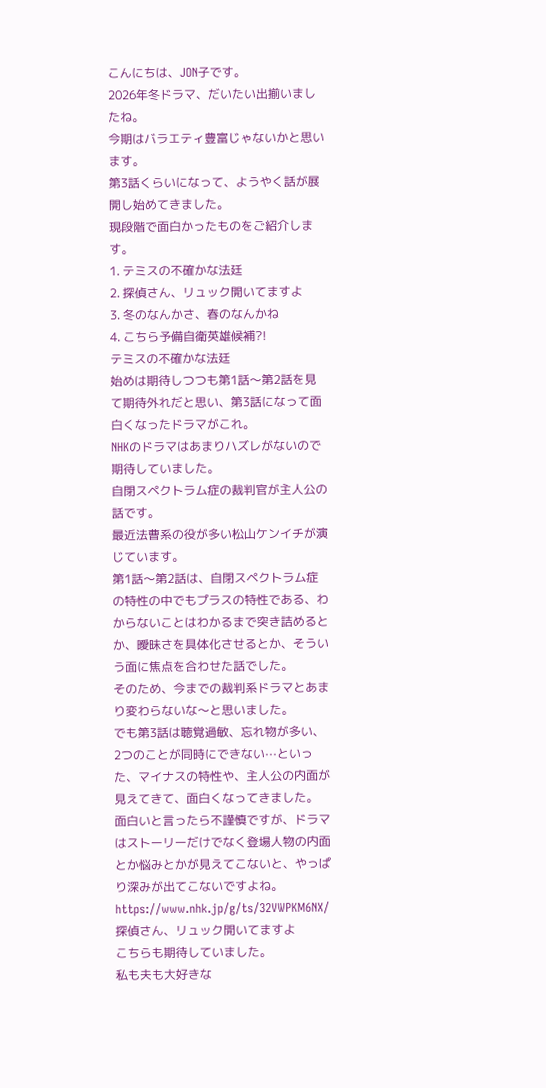こんにちは、JON子です。
2026年冬ドラマ、だいたい出揃いましたね。
今期はバラエティ豊富じゃないかと思います。
第3話くらいになって、ようやく話が展開し始めてきました。
現段階で面白かったものをご紹介します。
1. テミスの不確かな法廷
2. 探偵さん、リュック開いてますよ
3. 冬のなんかさ、春のなんかね
4. こちら予備自衛英雄候補?!
テミスの不確かな法廷
始めは期待しつつも第1話〜第2話を見て期待外れだと思い、第3話になって面白くなったドラマがこれ。
NHKのドラマはあまりハズレがないので期待していました。
自閉スペクトラム症の裁判官が主人公の話です。
最近法曹系の役が多い松山ケンイチが演じています。
第1話〜第2話は、自閉スペクトラム症の特性の中でもプラスの特性である、わからないことはわかるまで突き詰めるとか、曖昧さを具体化させるとか、そういう面に焦点を合わせた話でした。
そのため、今までの裁判系ドラマとあまり変わらないな〜と思いました。
でも第3話は聴覚過敏、忘れ物が多い、2つのことが同時にできない⋯といった、マイナスの特性や、主人公の内面が見えてきて、面白くなってきました。
面白いと言ったら不謹慎ですが、ドラマはストーリーだけでなく登場人物の内面とか悩みとかが見えてこないと、やっぱり深みが出てこないですよね。
https://www.nhk.jp/g/ts/32VWPKM6NX/
探偵さん、リュック開いてますよ
こちらも期待していました。
私も夫も大好きな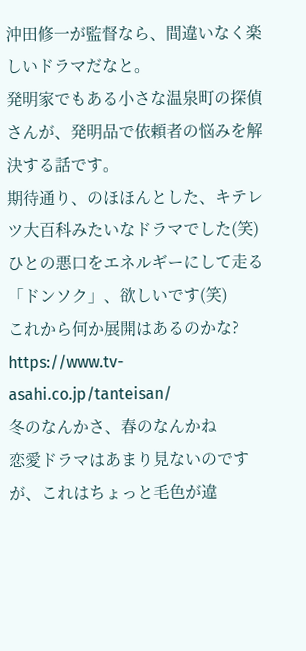沖田修一が監督なら、間違いなく楽しいドラマだなと。
発明家でもある小さな温泉町の探偵さんが、発明品で依頼者の悩みを解決する話です。
期待通り、のほほんとした、キテレツ大百科みたいなドラマでした(笑)
ひとの悪口をエネルギーにして走る「ドンソク」、欲しいです(笑)
これから何か展開はあるのかな?
https://www.tv-asahi.co.jp/tanteisan/
冬のなんかさ、春のなんかね
恋愛ドラマはあまり見ないのですが、これはちょっと毛色が違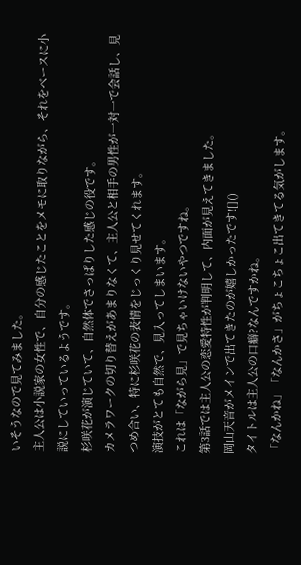いそうなので見てみました。
主人公は小説家の女性で、自分の感じたことをメモに取りながら、それをベースに小説にしていっているようです。
杉咲花が演じていて、自然体でさっぱりした感じの役です。
カメラワークの切り替えがあまりなくて、主人公と相手の男性が一対一で会話し、見つめ合い、特に杉咲花の表情をじっくり見せてくれます。
演技がとても自然で、見入ってしまいます。
これは「ながら見」で見ちゃいけないやつですね。
第3話では主人公の恋愛特性が判明して、内面が見えてきました。
岡山天音がメインで出てきたのが嬉しかったです![]()
タイトルは主人公の口癖?なんですかね。
「なんかね」「なんかさ」がちょこちょこ出てきてる気がします。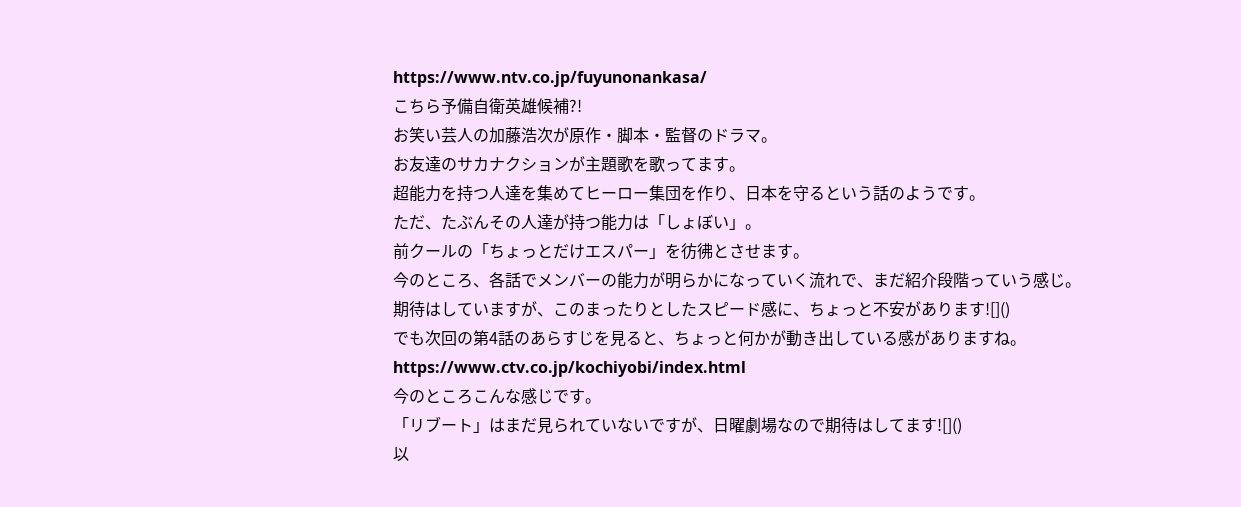https://www.ntv.co.jp/fuyunonankasa/
こちら予備自衛英雄候補?!
お笑い芸人の加藤浩次が原作・脚本・監督のドラマ。
お友達のサカナクションが主題歌を歌ってます。
超能力を持つ人達を集めてヒーロー集団を作り、日本を守るという話のようです。
ただ、たぶんその人達が持つ能力は「しょぼい」。
前クールの「ちょっとだけエスパー」を彷彿とさせます。
今のところ、各話でメンバーの能力が明らかになっていく流れで、まだ紹介段階っていう感じ。
期待はしていますが、このまったりとしたスピード感に、ちょっと不安があります![]()
でも次回の第4話のあらすじを見ると、ちょっと何かが動き出している感がありますね。
https://www.ctv.co.jp/kochiyobi/index.html
今のところこんな感じです。
「リブート」はまだ見られていないですが、日曜劇場なので期待はしてます![]()
以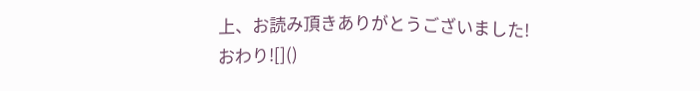上、お読み頂きありがとうございました!
おわり![]()